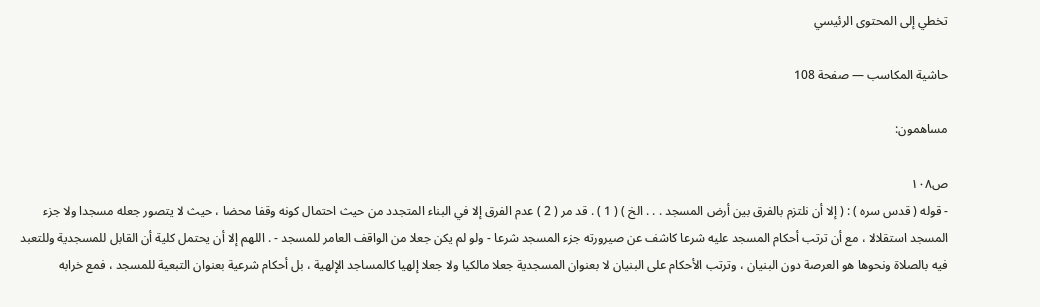تخطي إلى المحتوى الرئيسي

حاشية المكاسب — صفحة 108

مساهمون:

ص١٠٨
- قوله ( قدس سره ) : ( إلا أن نلتزم بالفرق بين أرض المسجد . . . الخ ) ( 1 ) . قد مر ( 2 ) عدم الفرق إلا في البناء المتجدد من حيث احتمال كونه وقفا محضا ، حيث لا يتصور جعله مسجدا ولا جزء المسجد استقلالا ، مع أن ترتب أحكام المسجد عليه شرعا كاشف عن صيرورته جزء المسجد شرعا - ولو لم يكن جعلا من الواقف العامر للمسجد - . اللهم إلا أن يحتمل كلية أن القابل للمسجدية وللتعبد فيه بالصلاة ونحوها هو العرصة دون البنيان ، وترتب الأحكام على البنيان لا بعنوان المسجدية جعلا مالكيا ولا جعلا إلهيا كالمساجد الإلهية ، بل أحكام شرعية بعنوان التبعية للمسجد ، فمع خرابه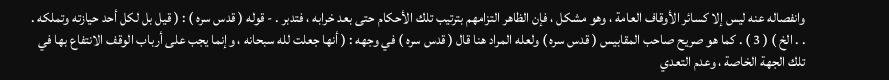وانفصاله عنه ليس إلا كسائر الأوقاف العامة ، وهو مشكل ، فإن الظاهر التزامهم بترتيب تلك الأحكام حتى بعد خرابه ، فتدبر . - قوله ( قدس سره ) : ( قيل بل لكل أحد حيازته وتملكه . . . الخ ) ( 3 ) . كما هو صريح صاحب المقابيس ( قدس سره ) ولعله المراد هنا قال ( قدس سره ) في وجهه : ( أنها جعلت لله سبحانه ، وإنما يجب على أرباب الوقف الانتفاع بها في تلك الجهة الخاصة ، وعدم التعدي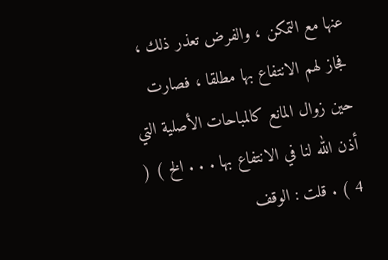عنها مع التمكن ، والفرض تعذر ذلك ، فجاز لهم الانتفاع بها مطلقا ، فصارت حين زوال المانع كالمباحات الأصلية التي أذن الله لنا في الانتفاع بها . . . الخ ) ( 4 ) . قلت : الوقف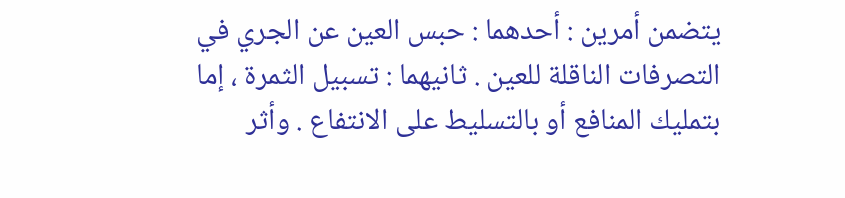يتضمن أمرين : أحدهما : حبس العين عن الجري في التصرفات الناقلة للعين . ثانيهما : تسبيل الثمرة ، إما بتمليك المنافع أو بالتسليط على الانتفاع . وأثر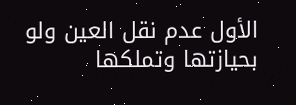الأول عدم نقل العين ولو بحيازتها وتملكها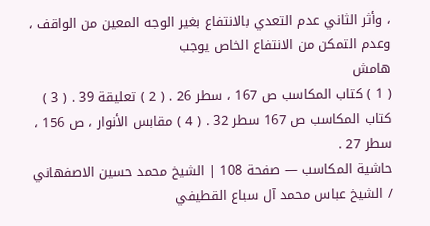، وأثر الثاني عدم التعدي بالانتفاع بغير الوجه المعين من الواقف ، وعدم التمكن من الانتفاع الخاص يوجب
هامش
( 1 ) كتاب المكاسب ص 167 ، سطر 26 . ( 2 ) تعليقة 39 . ( 3 ) كتاب المكاسب ص 167 سطر 32 . ( 4 ) مقابس الأنوار ، ص 156 ، سطر 27 .
حاشية المكاسب — صفحة 108 | الشيخ محمد حسين الاصفهاني / الشيخ عباس محمد آل سباع القطيفي